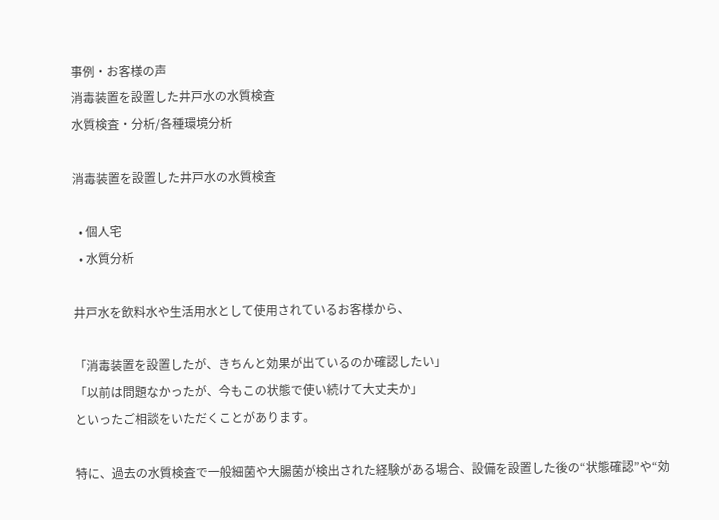事例・お客様の声
消毒装置を設置した井戸水の水質検査
水質検査・分析/各種環境分析

消毒装置を設置した井戸水の水質検査

  • 個人宅
  • 水質分析

井戸水を飲料水や生活用水として使用されているお客様から、

「消毒装置を設置したが、きちんと効果が出ているのか確認したい」
「以前は問題なかったが、今もこの状態で使い続けて大丈夫か」
といったご相談をいただくことがあります。

特に、過去の水質検査で一般細菌や大腸菌が検出された経験がある場合、設備を設置した後の“状態確認”や“効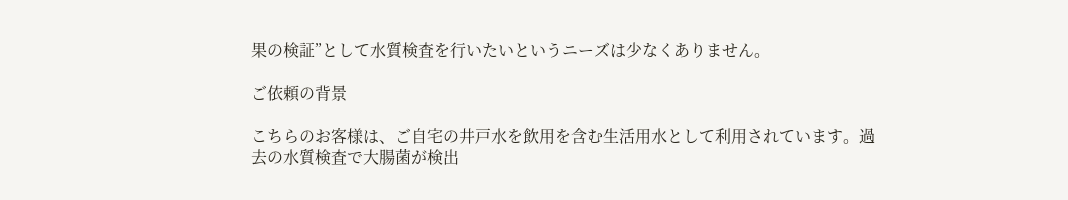果の検証”として水質検査を行いたいというニーズは少なくありません。

ご依頼の背景

こちらのお客様は、ご自宅の井戸水を飲用を含む生活用水として利用されています。過去の水質検査で大腸菌が検出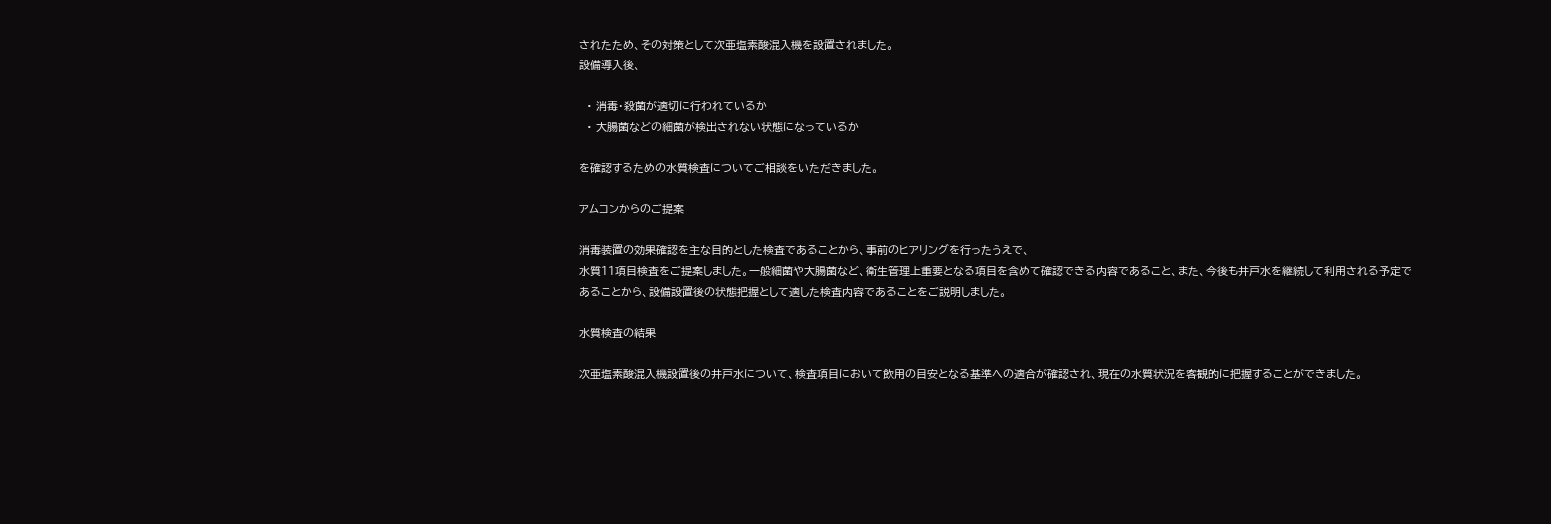されたため、その対策として次亜塩素酸混入機を設置されました。
設備導入後、

  • 消毒・殺菌が適切に行われているか
  • 大腸菌などの細菌が検出されない状態になっているか

を確認するための水質検査についてご相談をいただきました。

アムコンからのご提案

消毒装置の効果確認を主な目的とした検査であることから、事前のヒアリングを行ったうえで、
水質11項目検査をご提案しました。一般細菌や大腸菌など、衛生管理上重要となる項目を含めて確認できる内容であること、また、今後も井戸水を継続して利用される予定であることから、設備設置後の状態把握として適した検査内容であることをご説明しました。

水質検査の結果

次亜塩素酸混入機設置後の井戸水について、検査項目において飲用の目安となる基準への適合が確認され、現在の水質状況を客観的に把握することができました。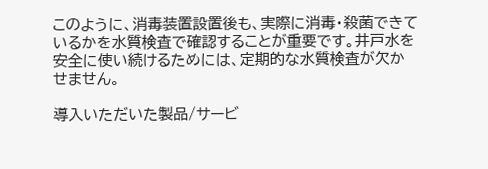このように、消毒装置設置後も、実際に消毒・殺菌できているかを水質検査で確認することが重要です。井戸水を安全に使い続けるためには、定期的な水質検査が欠かせません。

導入いただいた製品/サービ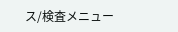ス/検査メニュー